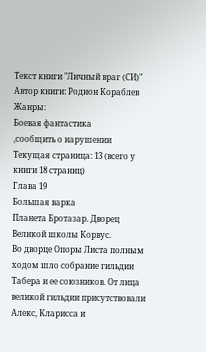Текст книги "Личный враг (СИ)"
Автор книги: Родион Кораблев
Жанры:
Боевая фантастика
,сообщить о нарушении
Текущая страница: 13 (всего у книги 18 страниц)
Глава 19
Большая варка
Планета Бротазар. Дворец Великой школы Корвус.
Во дворце Опоры Листа полным ходом шло собрание гильдии Табера и ее союзников. От лица великой гильдии присутствовали Алекс, Кларисса и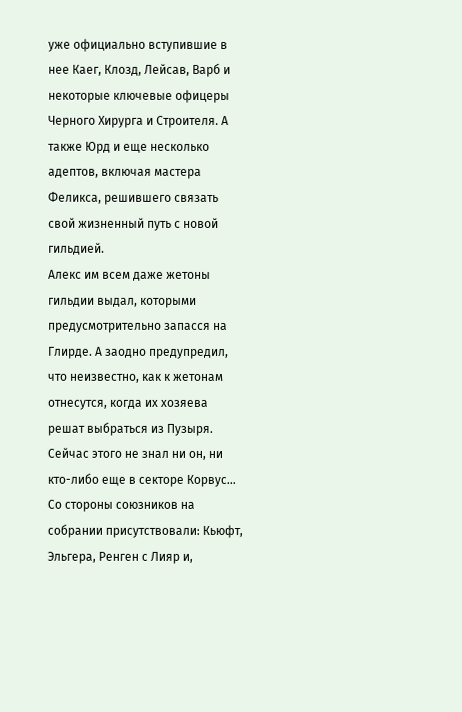уже официально вступившие в нее Каег, Клозд, Лейсав, Варб и некоторые ключевые офицеры Черного Хирурга и Строителя. А также Юрд и еще несколько адептов, включая мастера Феликса, решившего связать свой жизненный путь с новой гильдией.
Алекс им всем даже жетоны гильдии выдал, которыми предусмотрительно запасся на Глирде. А заодно предупредил, что неизвестно, как к жетонам отнесутся, когда их хозяева решат выбраться из Пузыря. Сейчас этого не знал ни он, ни кто-либо еще в секторе Корвус…
Со стороны союзников на собрании присутствовали: Кьюфт, Эльгера, Ренген с Лияр и,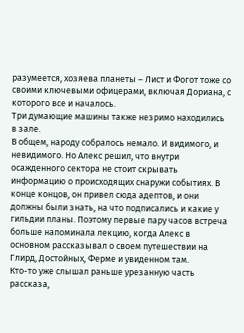разумеется, хозяева планеты – Лист и Фогот тоже со своими ключевыми офицерами, включая Дориана, с которого все и началось.
Три думающие машины также незримо находились в зале.
В общем, народу собралось немало. И видимого, и невидимого. Но Алекс решил, что внутри осажденного сектора не стоит скрывать информацию о происходящих снаружи событиях. В конце концов, он привел сюда адептов, и они должны были знать, на что подписались и какие у гильдии планы. Поэтому первые пару часов встреча больше напоминала лекцию, когда Алекс в основном рассказывал о своем путешествии на Глирд, Достойных, Ферме и увиденном там.
Кто-то уже слышал раньше урезанную часть рассказа,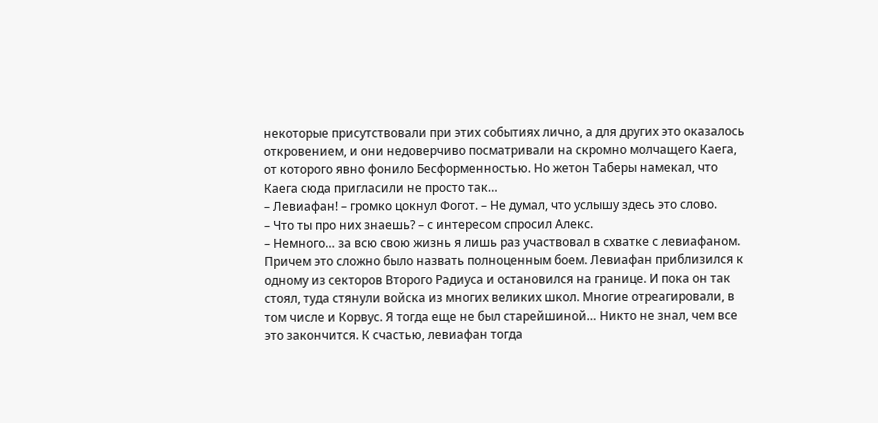некоторые присутствовали при этих событиях лично, а для других это оказалось откровением, и они недоверчиво посматривали на скромно молчащего Каега, от которого явно фонило Бесформенностью. Но жетон Таберы намекал, что Каега сюда пригласили не просто так…
– Левиафан! – громко цокнул Фогот. – Не думал, что услышу здесь это слово.
– Что ты про них знаешь? – с интересом спросил Алекс.
– Немного… за всю свою жизнь я лишь раз участвовал в схватке с левиафаном. Причем это сложно было назвать полноценным боем. Левиафан приблизился к одному из секторов Второго Радиуса и остановился на границе. И пока он так стоял, туда стянули войска из многих великих школ. Многие отреагировали, в том числе и Корвус. Я тогда еще не был старейшиной… Никто не знал, чем все это закончится. К счастью, левиафан тогда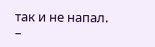так и не напал.
–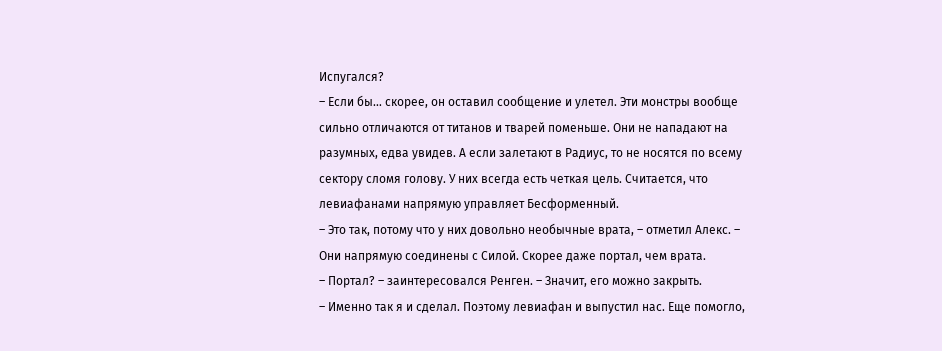Испугался?
– Если бы… скорее, он оставил сообщение и улетел. Эти монстры вообще сильно отличаются от титанов и тварей поменьше. Они не нападают на разумных, едва увидев. А если залетают в Радиус, то не носятся по всему сектору сломя голову. У них всегда есть четкая цель. Считается, что левиафанами напрямую управляет Бесформенный.
– Это так, потому что у них довольно необычные врата, – отметил Алекс. – Они напрямую соединены с Силой. Скорее даже портал, чем врата.
– Портал? – заинтересовался Ренген. – Значит, его можно закрыть.
– Именно так я и сделал. Поэтому левиафан и выпустил нас. Еще помогло,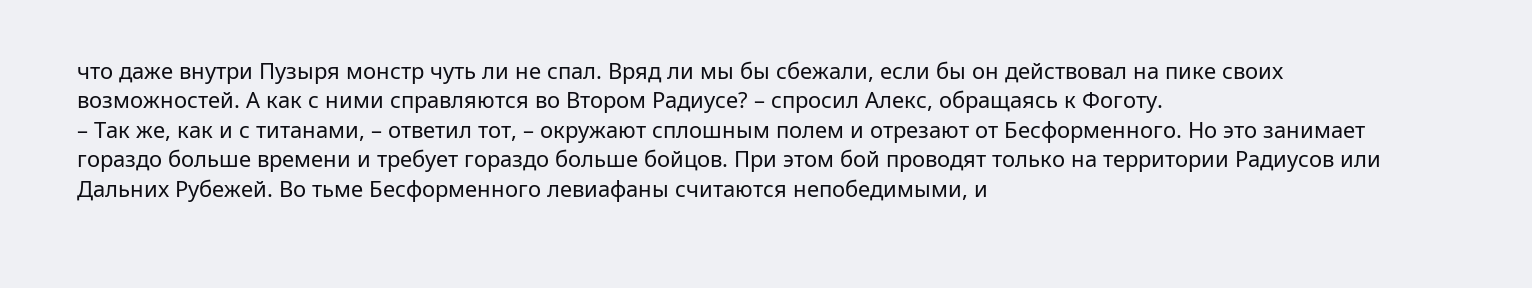что даже внутри Пузыря монстр чуть ли не спал. Вряд ли мы бы сбежали, если бы он действовал на пике своих возможностей. А как с ними справляются во Втором Радиусе? – спросил Алекс, обращаясь к Фоготу.
– Так же, как и с титанами, – ответил тот, – окружают сплошным полем и отрезают от Бесформенного. Но это занимает гораздо больше времени и требует гораздо больше бойцов. При этом бой проводят только на территории Радиусов или Дальних Рубежей. Во тьме Бесформенного левиафаны считаются непобедимыми, и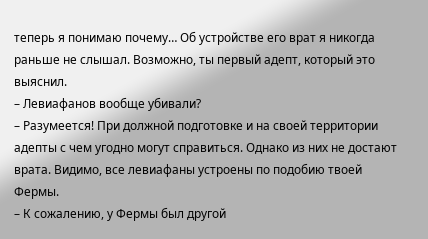теперь я понимаю почему… Об устройстве его врат я никогда раньше не слышал. Возможно, ты первый адепт, который это выяснил.
– Левиафанов вообще убивали?
– Разумеется! При должной подготовке и на своей территории адепты с чем угодно могут справиться. Однако из них не достают врата. Видимо, все левиафаны устроены по подобию твоей Фермы.
– К сожалению, у Фермы был другой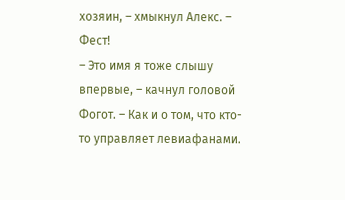хозяин, – хмыкнул Алекс. – Фест!
– Это имя я тоже слышу впервые, – качнул головой Фогот. – Как и о том, что кто-то управляет левиафанами.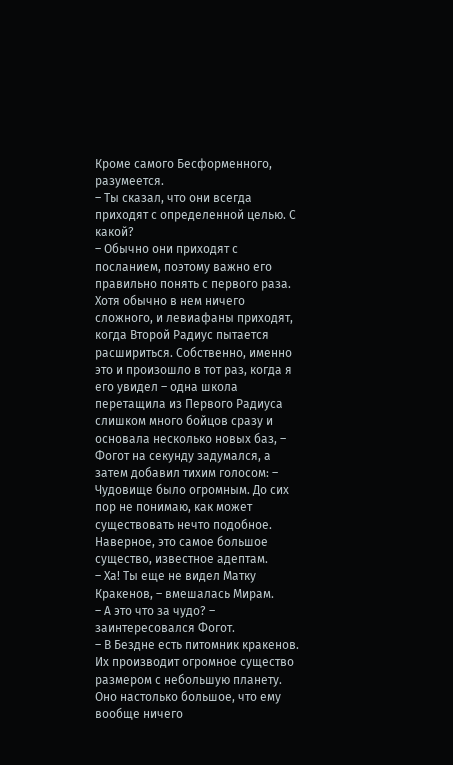Кроме самого Бесформенного, разумеется.
– Ты сказал, что они всегда приходят с определенной целью. С какой?
– Обычно они приходят с посланием, поэтому важно его правильно понять с первого раза. Хотя обычно в нем ничего сложного, и левиафаны приходят, когда Второй Радиус пытается расшириться. Собственно, именно это и произошло в тот раз, когда я его увидел – одна школа перетащила из Первого Радиуса слишком много бойцов сразу и основала несколько новых баз, – Фогот на секунду задумался, а затем добавил тихим голосом: – Чудовище было огромным. До сих пор не понимаю, как может существовать нечто подобное. Наверное, это самое большое существо, известное адептам.
– Ха! Ты еще не видел Матку Кракенов, – вмешалась Мирам.
– А это что за чудо? – заинтересовался Фогот.
– В Бездне есть питомник кракенов. Их производит огромное существо размером с небольшую планету. Оно настолько большое, что ему вообще ничего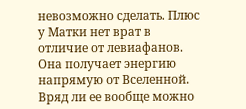невозможно сделать. Плюс у Матки нет врат в отличие от левиафанов. Она получает энергию напрямую от Вселенной. Вряд ли ее вообще можно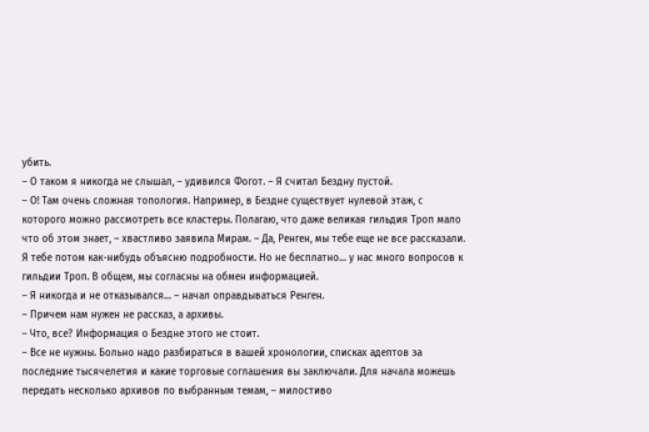убить.
– О таком я никогда не слышал, – удивился Фогот. – Я считал Бездну пустой.
– О! Там очень сложная топология. Например, в Бездне существует нулевой этаж, с которого можно рассмотреть все кластеры. Полагаю, что даже великая гильдия Троп мало что об этом знает, – хвастливо заявила Мирам. – Да, Ренген, мы тебе еще не все рассказали. Я тебе потом как-нибудь объясню подробности. Но не бесплатно… у нас много вопросов к гильдии Троп. В общем, мы согласны на обмен информацией.
– Я никогда и не отказывался… – начал оправдываться Ренген.
– Причем нам нужен не рассказ, а архивы.
– Что, все? Информация о Бездне этого не стоит.
– Все не нужны. Больно надо разбираться в вашей хронологии, списках адептов за последние тысячелетия и какие торговые соглашения вы заключали. Для начала можешь передать несколько архивов по выбранным темам, – милостиво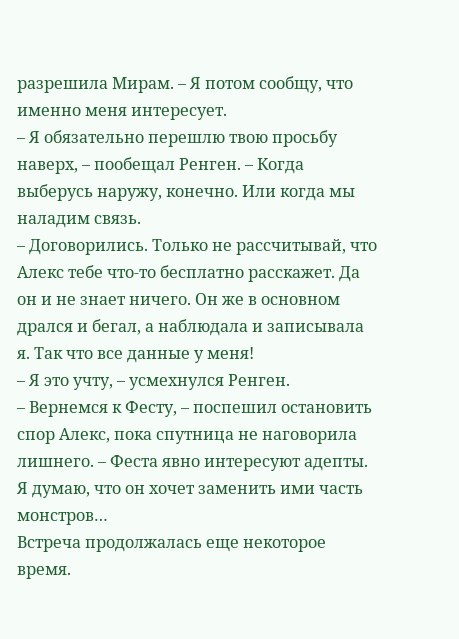разрешила Мирам. – Я потом сообщу, что именно меня интересует.
– Я обязательно перешлю твою просьбу наверх, – пообещал Ренген. – Когда выберусь наружу, конечно. Или когда мы наладим связь.
– Договорились. Только не рассчитывай, что Алекс тебе что-то бесплатно расскажет. Да он и не знает ничего. Он же в основном дрался и бегал, а наблюдала и записывала я. Так что все данные у меня!
– Я это учту, – усмехнулся Ренген.
– Вернемся к Фесту, – поспешил остановить спор Алекс, пока спутница не наговорила лишнего. – Феста явно интересуют адепты. Я думаю, что он хочет заменить ими часть монстров…
Встреча продолжалась еще некоторое время.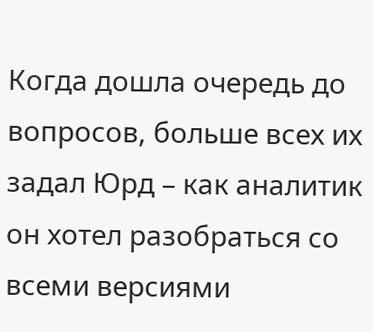Когда дошла очередь до вопросов, больше всех их задал Юрд – как аналитик он хотел разобраться со всеми версиями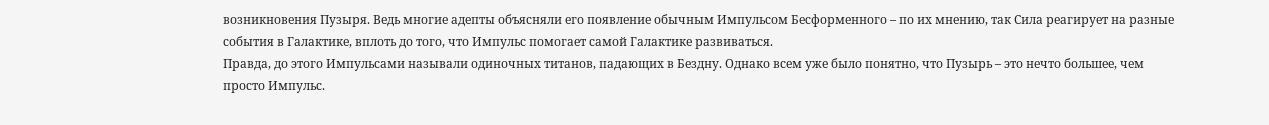возникновения Пузыря. Ведь многие адепты объясняли его появление обычным Импульсом Бесформенного – по их мнению, так Сила реагирует на разные события в Галактике, вплоть до того, что Импульс помогает самой Галактике развиваться.
Правда, до этого Импульсами называли одиночных титанов, падающих в Бездну. Однако всем уже было понятно, что Пузырь – это нечто большее, чем просто Импульс.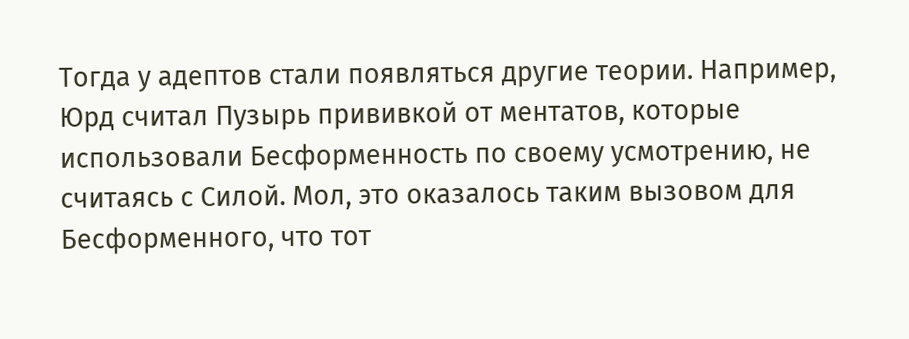Тогда у адептов стали появляться другие теории. Например, Юрд считал Пузырь прививкой от ментатов, которые использовали Бесформенность по своему усмотрению, не считаясь с Силой. Мол, это оказалось таким вызовом для Бесформенного, что тот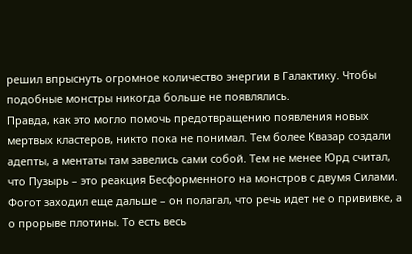решил впрыснуть огромное количество энергии в Галактику. Чтобы подобные монстры никогда больше не появлялись.
Правда, как это могло помочь предотвращению появления новых мертвых кластеров, никто пока не понимал. Тем более Квазар создали адепты, а ментаты там завелись сами собой. Тем не менее Юрд считал, что Пузырь – это реакция Бесформенного на монстров с двумя Силами.
Фогот заходил еще дальше – он полагал, что речь идет не о прививке, а о прорыве плотины. То есть весь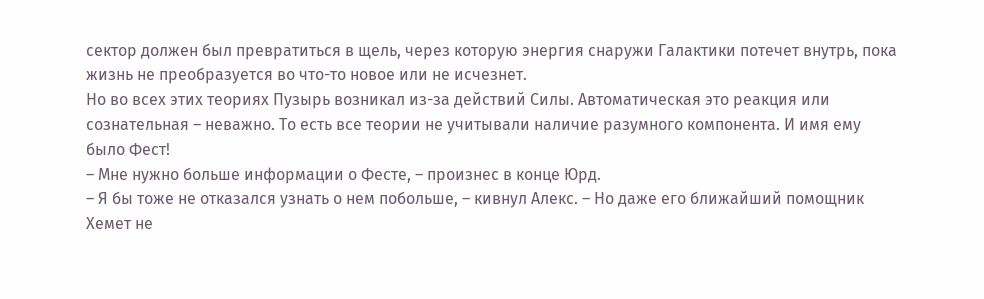сектор должен был превратиться в щель, через которую энергия снаружи Галактики потечет внутрь, пока жизнь не преобразуется во что-то новое или не исчезнет.
Но во всех этих теориях Пузырь возникал из-за действий Силы. Автоматическая это реакция или сознательная – неважно. То есть все теории не учитывали наличие разумного компонента. И имя ему было Фест!
– Мне нужно больше информации о Фесте, – произнес в конце Юрд.
– Я бы тоже не отказался узнать о нем побольше, – кивнул Алекс. – Но даже его ближайший помощник Хемет не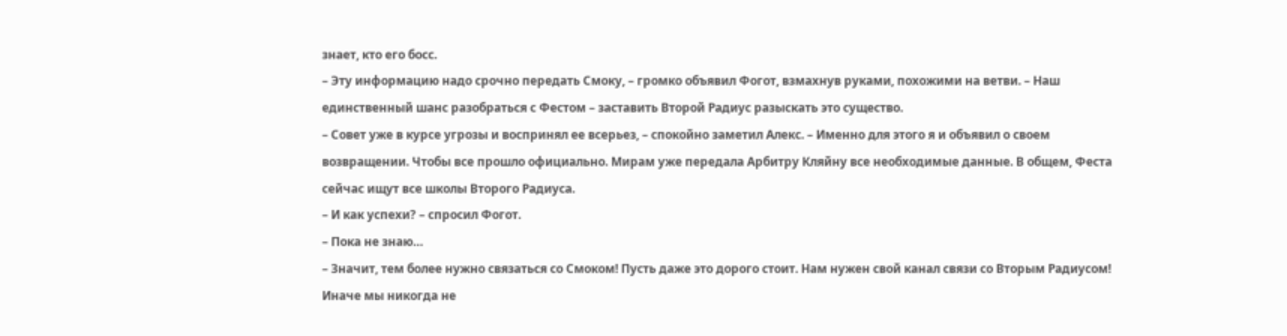знает, кто его босс.
– Эту информацию надо срочно передать Смоку, – громко объявил Фогот, взмахнув руками, похожими на ветви. – Наш единственный шанс разобраться с Фестом – заставить Второй Радиус разыскать это существо.
– Совет уже в курсе угрозы и воспринял ее всерьез, – спокойно заметил Алекс. – Именно для этого я и объявил о своем возвращении. Чтобы все прошло официально. Мирам уже передала Арбитру Кляйну все необходимые данные. В общем, Феста сейчас ищут все школы Второго Радиуса.
– И как успехи? – спросил Фогот.
– Пока не знаю…
– Значит, тем более нужно связаться со Смоком! Пусть даже это дорого стоит. Нам нужен свой канал связи со Вторым Радиусом! Иначе мы никогда не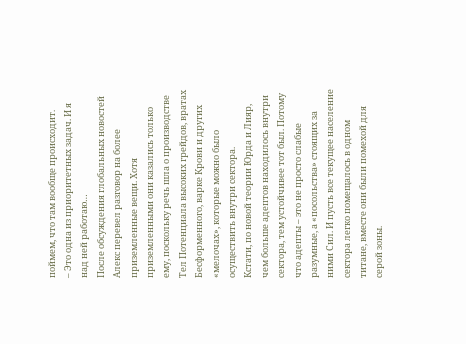поймем, что там вообще происходит.
– Это одна из приоритетных задач. И я над ней работаю…
После обсуждения глобальных новостей Алекс перевел разговор на более приземленные вещи. Хотя приземленными они казались только ему, поскольку речь шла о производстве Тел Потенциала высоких грейдов, вратах Бесформенного, варке Крови и других «мелочах», которые можно было осуществить внутри сектора.
Кстати, по новой теории Юрда и Лияр, чем больше адептов находилось внутри сектора, тем устойчивее тот был. Потому что адепты – это не просто слабые разумные, а «посольства» стоящих за ними Сил. И пусть все текущее население сектора легко помещалось в одном титане, вместе они были помехой для серой зоны.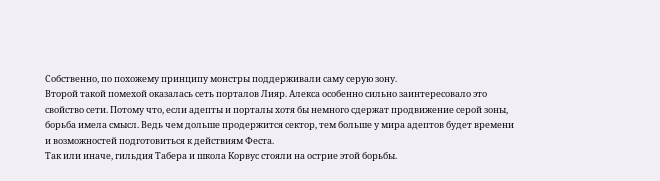Собственно, по похожему принципу монстры поддерживали саму серую зону.
Второй такой помехой оказалась сеть порталов Лияр. Алекса особенно сильно заинтересовало это свойство сети. Потому что, если адепты и порталы хотя бы немного сдержат продвижение серой зоны, борьба имела смысл. Ведь чем дольше продержится сектор, тем больше у мира адептов будет времени и возможностей подготовиться к действиям Феста.
Так или иначе, гильдия Табера и школа Корвус стояли на острие этой борьбы.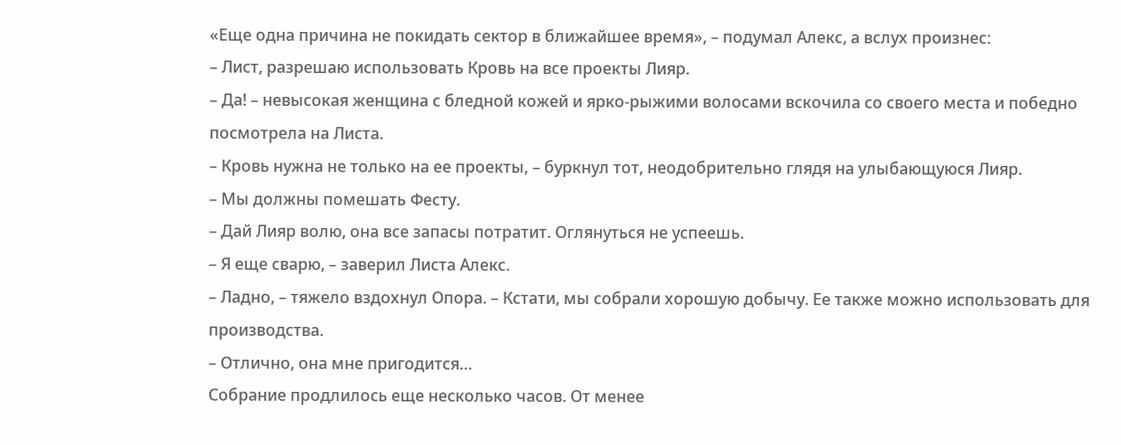«Еще одна причина не покидать сектор в ближайшее время», – подумал Алекс, а вслух произнес:
– Лист, разрешаю использовать Кровь на все проекты Лияр.
– Да! – невысокая женщина с бледной кожей и ярко-рыжими волосами вскочила со своего места и победно посмотрела на Листа.
– Кровь нужна не только на ее проекты, – буркнул тот, неодобрительно глядя на улыбающуюся Лияр.
– Мы должны помешать Фесту.
– Дай Лияр волю, она все запасы потратит. Оглянуться не успеешь.
– Я еще сварю, – заверил Листа Алекс.
– Ладно, – тяжело вздохнул Опора. – Кстати, мы собрали хорошую добычу. Ее также можно использовать для производства.
– Отлично, она мне пригодится…
Собрание продлилось еще несколько часов. От менее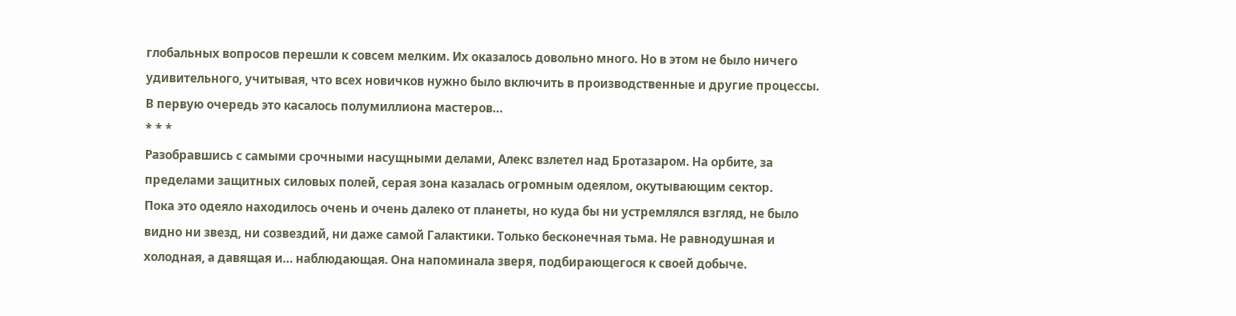глобальных вопросов перешли к совсем мелким. Их оказалось довольно много. Но в этом не было ничего удивительного, учитывая, что всех новичков нужно было включить в производственные и другие процессы. В первую очередь это касалось полумиллиона мастеров…
* * *
Разобравшись с самыми срочными насущными делами, Алекс взлетел над Бротазаром. На орбите, за пределами защитных силовых полей, серая зона казалась огромным одеялом, окутывающим сектор.
Пока это одеяло находилось очень и очень далеко от планеты, но куда бы ни устремлялся взгляд, не было видно ни звезд, ни созвездий, ни даже самой Галактики. Только бесконечная тьма. Не равнодушная и холодная, а давящая и… наблюдающая. Она напоминала зверя, подбирающегося к своей добыче.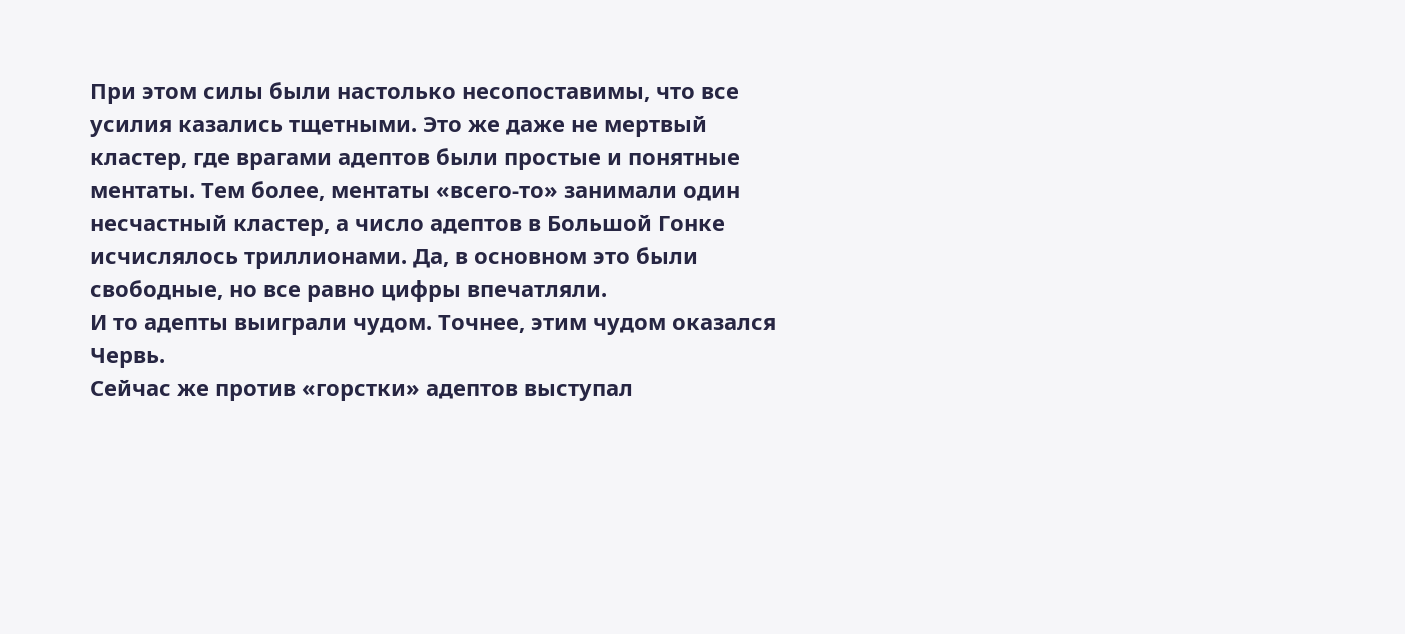При этом силы были настолько несопоставимы, что все усилия казались тщетными. Это же даже не мертвый кластер, где врагами адептов были простые и понятные ментаты. Тем более, ментаты «всего-то» занимали один несчастный кластер, а число адептов в Большой Гонке исчислялось триллионами. Да, в основном это были свободные, но все равно цифры впечатляли.
И то адепты выиграли чудом. Точнее, этим чудом оказался Червь.
Сейчас же против «горстки» адептов выступал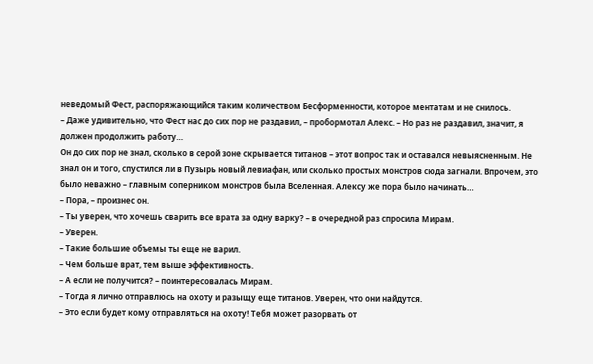неведомый Фест, распоряжающийся таким количеством Бесформенности, которое ментатам и не снилось.
– Даже удивительно, что Фест нас до сих пор не раздавил, – пробормотал Алекс. – Но раз не раздавил, значит, я должен продолжить работу…
Он до сих пор не знал, сколько в серой зоне скрывается титанов – этот вопрос так и оставался невыясненным. Не знал он и того, спустился ли в Пузырь новый левиафан, или сколько простых монстров сюда загнали. Впрочем, это было неважно – главным соперником монстров была Вселенная. Алексу же пора было начинать…
– Пора, – произнес он.
– Ты уверен, что хочешь сварить все врата за одну варку? – в очередной раз спросила Мирам.
– Уверен.
– Такие большие объемы ты еще не варил.
– Чем больше врат, тем выше эффективность.
– А если не получится? – поинтересовалась Мирам.
– Тогда я лично отправлюсь на охоту и разыщу еще титанов. Уверен, что они найдутся.
– Это если будет кому отправляться на охоту! Тебя может разорвать от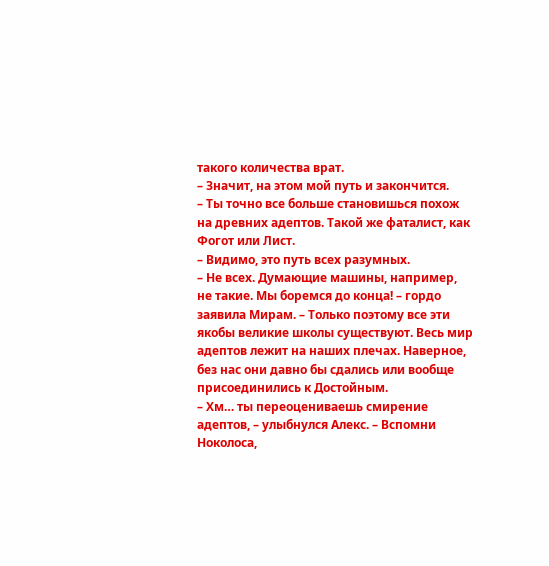такого количества врат.
– Значит, на этом мой путь и закончится.
– Ты точно все больше становишься похож на древних адептов. Такой же фаталист, как Фогот или Лист.
– Видимо, это путь всех разумных.
– Не всех. Думающие машины, например, не такие. Мы боремся до конца! – гордо заявила Мирам. – Только поэтому все эти якобы великие школы существуют. Весь мир адептов лежит на наших плечах. Наверное, без нас они давно бы сдались или вообще присоединились к Достойным.
– Хм… ты переоцениваешь смирение адептов, – улыбнулся Алекс. – Вспомни Ноколоса,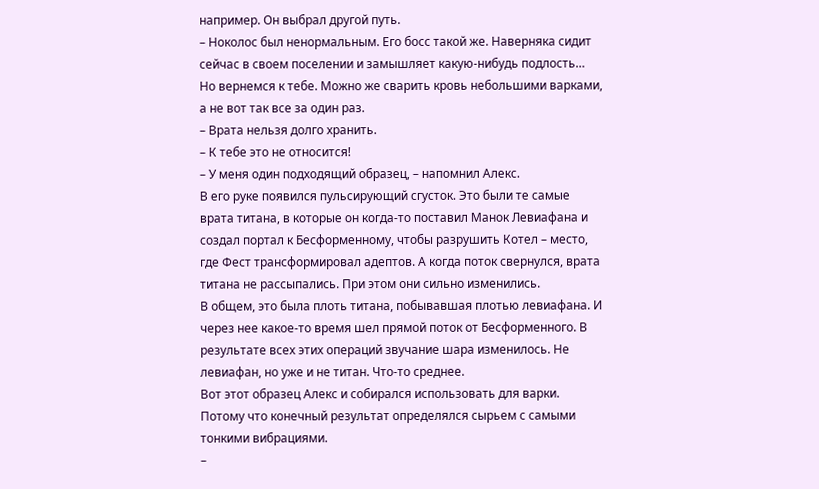например. Он выбрал другой путь.
– Ноколос был ненормальным. Его босс такой же. Наверняка сидит сейчас в своем поселении и замышляет какую-нибудь подлость… Но вернемся к тебе. Можно же сварить кровь небольшими варками, а не вот так все за один раз.
– Врата нельзя долго хранить.
– К тебе это не относится!
– У меня один подходящий образец, – напомнил Алекс.
В его руке появился пульсирующий сгусток. Это были те самые врата титана, в которые он когда-то поставил Манок Левиафана и создал портал к Бесформенному, чтобы разрушить Котел – место, где Фест трансформировал адептов. А когда поток свернулся, врата титана не рассыпались. При этом они сильно изменились.
В общем, это была плоть титана, побывавшая плотью левиафана. И через нее какое-то время шел прямой поток от Бесформенного. В результате всех этих операций звучание шара изменилось. Не левиафан, но уже и не титан. Что-то среднее.
Вот этот образец Алекс и собирался использовать для варки. Потому что конечный результат определялся сырьем с самыми тонкими вибрациями.
–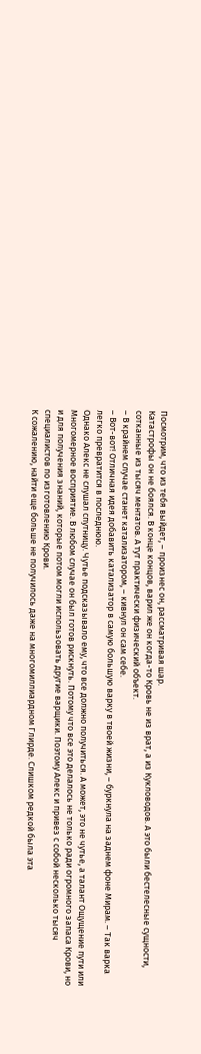Посмотрим, что из тебя выйдет, – произнес он, рассматривая шар.
Катастрофы он не боялся. В конце концов, варил же он когда-то Кровь не из врат, а из Кукловодов. А это были бестелесные сущности, сотканные из тысяч ментатов. А тут практически физический объект.
– В крайнем случае станет катализатором, – кивнул он сам себе.
– Вот-вот! Отличная идея добавить катализатор в самую большую варку в твоей жизни, – буркнула на заднем фоне Мирам. – Так варка легко превратится в последнюю.
Однако Алекс не слушал спутницу. Чутье подсказывало ему, что все должно получиться. А может, это не чутье, а талант Ощущение пути или Многомерное восприятие. В любом случае он был готов рискнуть. Потому что все это делалось не только ради огромного запаса Крови, но и для получения знаний, которые потом могли использовать другие варщики. Поэтому Алекс и привез с собой несколько тысяч специалистов по изготовлению Крови.
К сожалению, найти еще больше не получилось даже на многомиллиардном Глирде. Слишком редкой была эта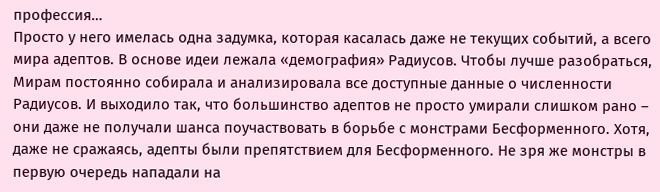профессия…
Просто у него имелась одна задумка, которая касалась даже не текущих событий, а всего мира адептов. В основе идеи лежала «демография» Радиусов. Чтобы лучше разобраться, Мирам постоянно собирала и анализировала все доступные данные о численности Радиусов. И выходило так, что большинство адептов не просто умирали слишком рано – они даже не получали шанса поучаствовать в борьбе с монстрами Бесформенного. Хотя, даже не сражаясь, адепты были препятствием для Бесформенного. Не зря же монстры в первую очередь нападали на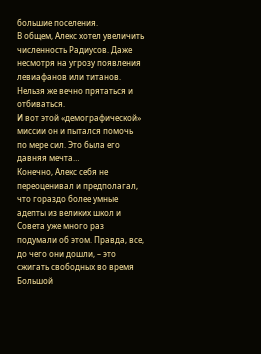большие поселения.
В общем, Алекс хотел увеличить численность Радиусов. Даже несмотря на угрозу появления левиафанов или титанов. Нельзя же вечно прятаться и отбиваться.
И вот этой «демографической» миссии он и пытался помочь по мере сил. Это была его давняя мечта…
Конечно, Алекс себя не переоценивал и предполагал, что гораздо более умные адепты из великих школ и Совета уже много раз подумали об этом. Правда, все, до чего они дошли, – это сжигать свободных во время Большой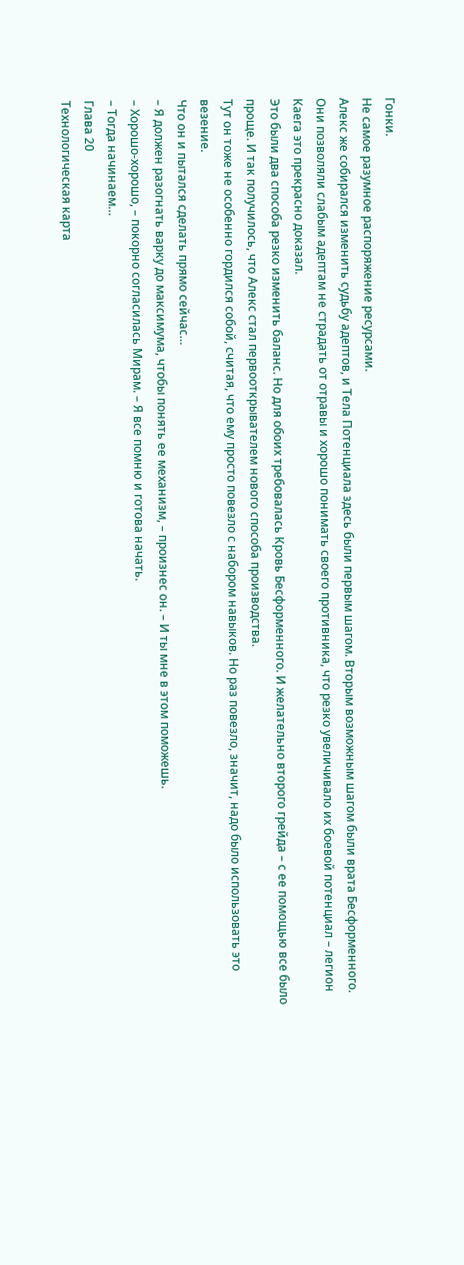Гонки.
Не самое разумное распоряжение ресурсами.
Алекс же собирался изменить судьбу адептов, и Тела Потенциала здесь были первым шагом. Вторым возможным шагом были врата Бесформенного. Они позволяли слабым адептам не страдать от отравы и хорошо понимать своего противника, что резко увеличивало их боевой потенциал – легион Каега это прекрасно доказал.
Это были два способа резко изменить баланс. Но для обоих требовалась Кровь Бесформенного. И желательно второго грейда – с ее помощью все было проще. И так получилось, что Алекс стал первооткрывателем нового способа производства.
Тут он тоже не особенно гордился собой, считая, что ему просто повезло с набором навыков. Но раз повезло, значит, надо было использовать это везение.
Что он и пытался сделать прямо сейчас…
– Я должен разогнать варку до максимума, чтобы понять ее механизм, – произнес он. – И ты мне в этом поможешь.
– Хорошо-хорошо, – покорно согласилась Мирам. – Я все помню и готова начать.
– Тогда начинаем…
Глава 20
Технологическая карта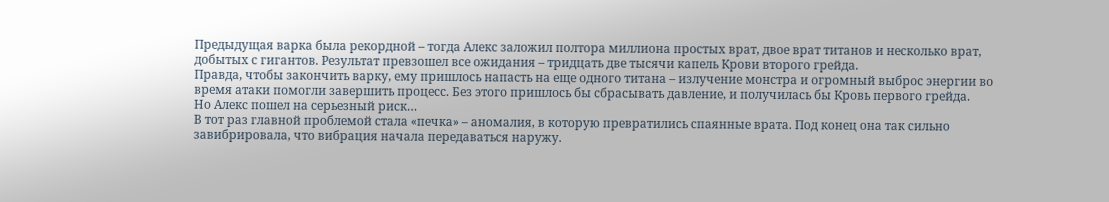Предыдущая варка была рекордной – тогда Алекс заложил полтора миллиона простых врат, двое врат титанов и несколько врат, добытых с гигантов. Результат превзошел все ожидания – тридцать две тысячи капель Крови второго грейда.
Правда, чтобы закончить варку, ему пришлось напасть на еще одного титана – излучение монстра и огромный выброс энергии во время атаки помогли завершить процесс. Без этого пришлось бы сбрасывать давление, и получилась бы Кровь первого грейда.
Но Алекс пошел на серьезный риск…
В тот раз главной проблемой стала «печка» – аномалия, в которую превратились спаянные врата. Под конец она так сильно завибрировала, что вибрация начала передаваться наружу.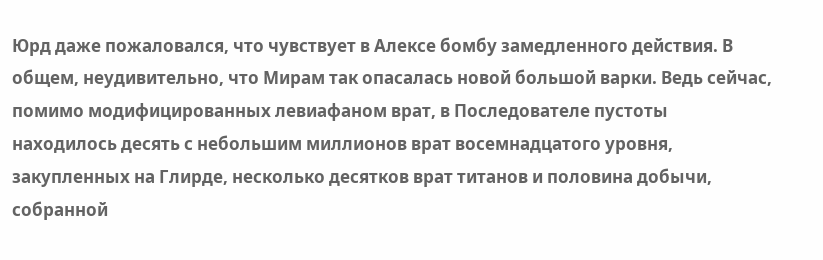Юрд даже пожаловался, что чувствует в Алексе бомбу замедленного действия. В общем, неудивительно, что Мирам так опасалась новой большой варки. Ведь сейчас, помимо модифицированных левиафаном врат, в Последователе пустоты находилось десять с небольшим миллионов врат восемнадцатого уровня, закупленных на Глирде, несколько десятков врат титанов и половина добычи, собранной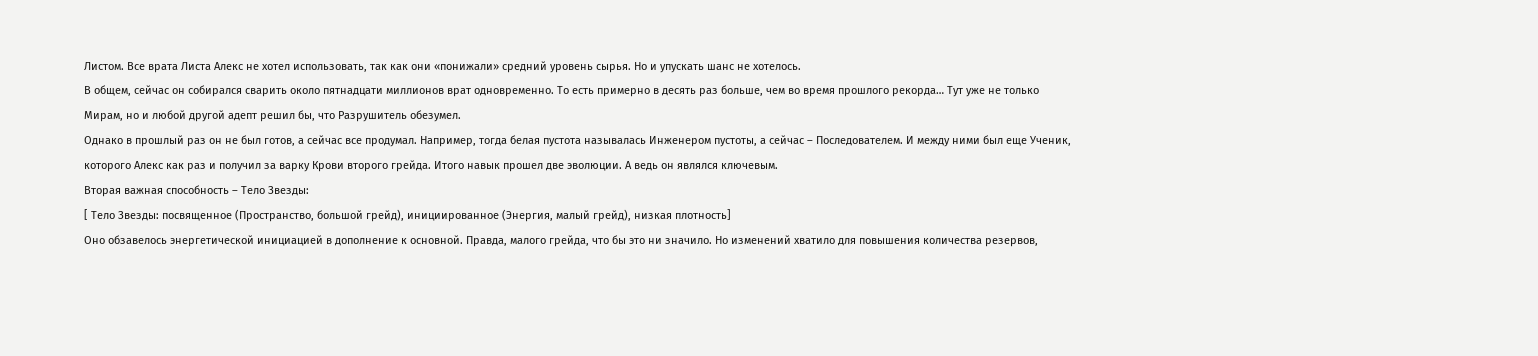Листом. Все врата Листа Алекс не хотел использовать, так как они «понижали» средний уровень сырья. Но и упускать шанс не хотелось.
В общем, сейчас он собирался сварить около пятнадцати миллионов врат одновременно. То есть примерно в десять раз больше, чем во время прошлого рекорда… Тут уже не только Мирам, но и любой другой адепт решил бы, что Разрушитель обезумел.
Однако в прошлый раз он не был готов, а сейчас все продумал. Например, тогда белая пустота называлась Инженером пустоты, а сейчас – Последователем. И между ними был еще Ученик, которого Алекс как раз и получил за варку Крови второго грейда. Итого навык прошел две эволюции. А ведь он являлся ключевым.
Вторая важная способность – Тело Звезды:
[ Тело Звезды: посвященное (Пространство, большой грейд), инициированное (Энергия, малый грейд), низкая плотность]
Оно обзавелось энергетической инициацией в дополнение к основной. Правда, малого грейда, что бы это ни значило. Но изменений хватило для повышения количества резервов,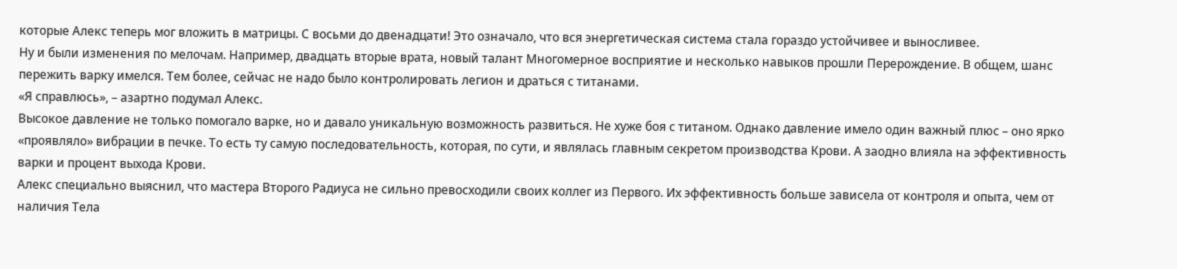которые Алекс теперь мог вложить в матрицы. С восьми до двенадцати! Это означало, что вся энергетическая система стала гораздо устойчивее и выносливее.
Ну и были изменения по мелочам. Например, двадцать вторые врата, новый талант Многомерное восприятие и несколько навыков прошли Перерождение. В общем, шанс пережить варку имелся. Тем более, сейчас не надо было контролировать легион и драться с титанами.
«Я справлюсь», – азартно подумал Алекс.
Высокое давление не только помогало варке, но и давало уникальную возможность развиться. Не хуже боя с титаном. Однако давление имело один важный плюс – оно ярко «проявляло» вибрации в печке. То есть ту самую последовательность, которая, по сути, и являлась главным секретом производства Крови. А заодно влияла на эффективность варки и процент выхода Крови.
Алекс специально выяснил, что мастера Второго Радиуса не сильно превосходили своих коллег из Первого. Их эффективность больше зависела от контроля и опыта, чем от наличия Тела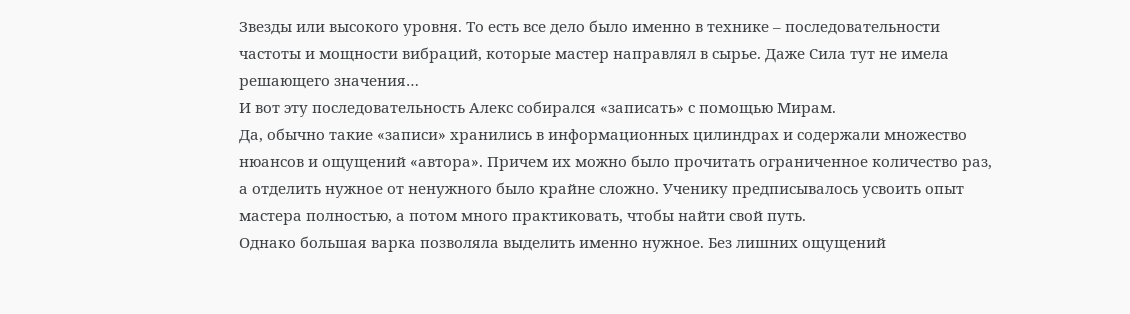Звезды или высокого уровня. То есть все дело было именно в технике – последовательности частоты и мощности вибраций, которые мастер направлял в сырье. Даже Сила тут не имела решающего значения…
И вот эту последовательность Алекс собирался «записать» с помощью Мирам.
Да, обычно такие «записи» хранились в информационных цилиндрах и содержали множество нюансов и ощущений «автора». Причем их можно было прочитать ограниченное количество раз, а отделить нужное от ненужного было крайне сложно. Ученику предписывалось усвоить опыт мастера полностью, а потом много практиковать, чтобы найти свой путь.
Однако большая варка позволяла выделить именно нужное. Без лишних ощущений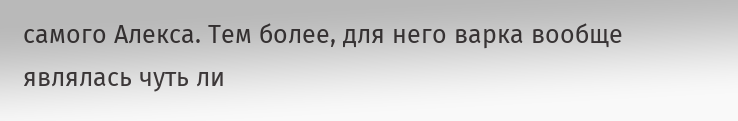самого Алекса. Тем более, для него варка вообще являлась чуть ли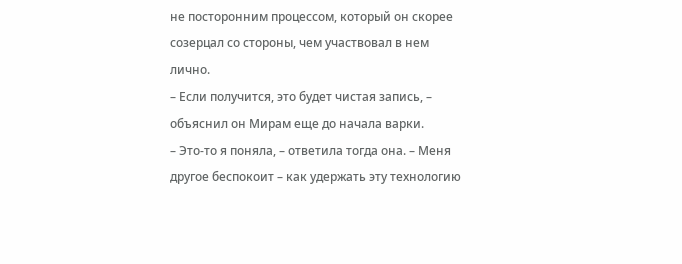не посторонним процессом, который он скорее созерцал со стороны, чем участвовал в нем лично.
– Если получится, это будет чистая запись, – объяснил он Мирам еще до начала варки.
– Это-то я поняла, – ответила тогда она. – Меня другое беспокоит – как удержать эту технологию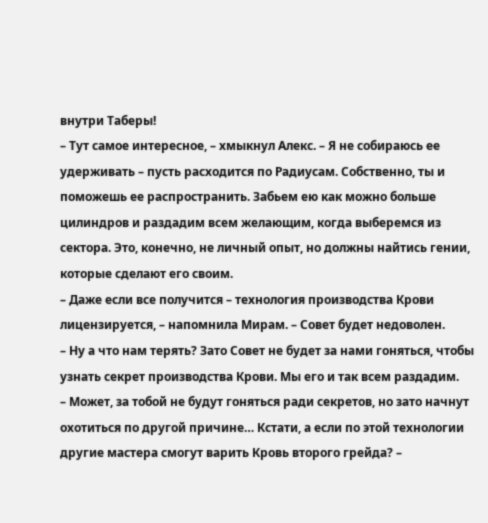внутри Таберы!
– Тут самое интересное, – хмыкнул Алекс. – Я не собираюсь ее удерживать – пусть расходится по Радиусам. Собственно, ты и поможешь ее распространить. Забьем ею как можно больше цилиндров и раздадим всем желающим, когда выберемся из сектора. Это, конечно, не личный опыт, но должны найтись гении, которые сделают его своим.
– Даже если все получится – технология производства Крови лицензируется, – напомнила Мирам. – Совет будет недоволен.
– Ну а что нам терять? Зато Совет не будет за нами гоняться, чтобы узнать секрет производства Крови. Мы его и так всем раздадим.
– Может, за тобой не будут гоняться ради секретов, но зато начнут охотиться по другой причине… Кстати, а если по этой технологии другие мастера смогут варить Кровь второго грейда? –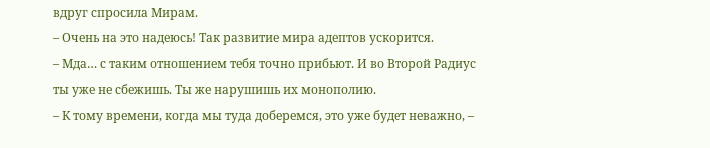вдруг спросила Мирам.
– Очень на это надеюсь! Так развитие мира адептов ускорится.
– Мда… с таким отношением тебя точно прибьют. И во Второй Радиус ты уже не сбежишь. Ты же нарушишь их монополию.
– К тому времени, когда мы туда доберемся, это уже будет неважно, –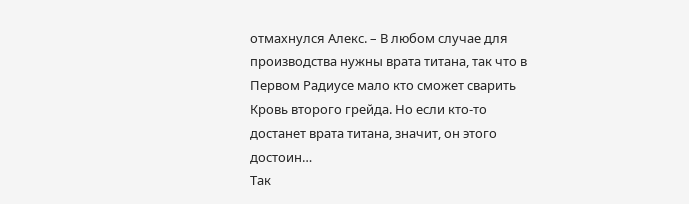отмахнулся Алекс. – В любом случае для производства нужны врата титана, так что в Первом Радиусе мало кто сможет сварить Кровь второго грейда. Но если кто-то достанет врата титана, значит, он этого достоин…
Так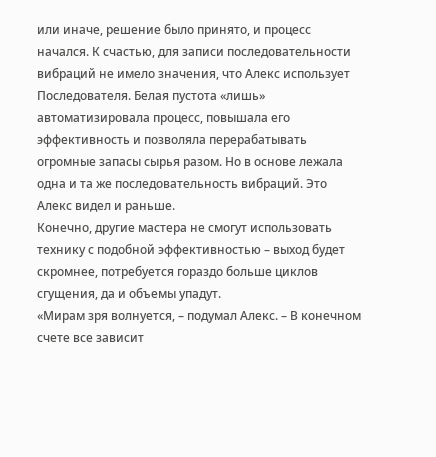или иначе, решение было принято, и процесс начался. К счастью, для записи последовательности вибраций не имело значения, что Алекс использует Последователя. Белая пустота «лишь» автоматизировала процесс, повышала его эффективность и позволяла перерабатывать огромные запасы сырья разом. Но в основе лежала одна и та же последовательность вибраций. Это Алекс видел и раньше.
Конечно, другие мастера не смогут использовать технику с подобной эффективностью – выход будет скромнее, потребуется гораздо больше циклов сгущения, да и объемы упадут.
«Мирам зря волнуется, – подумал Алекс. – В конечном счете все зависит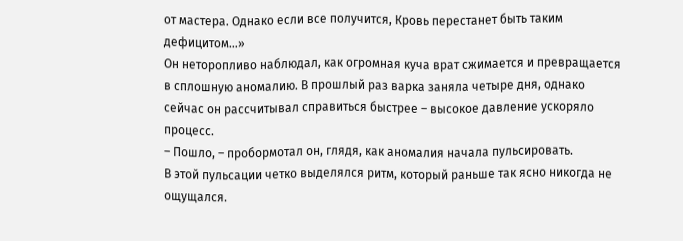от мастера. Однако если все получится, Кровь перестанет быть таким дефицитом…»
Он неторопливо наблюдал, как огромная куча врат сжимается и превращается в сплошную аномалию. В прошлый раз варка заняла четыре дня, однако сейчас он рассчитывал справиться быстрее – высокое давление ускоряло процесс.
– Пошло, – пробормотал он, глядя, как аномалия начала пульсировать.
В этой пульсации четко выделялся ритм, который раньше так ясно никогда не ощущался.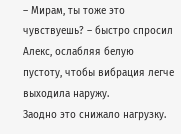– Мирам, ты тоже это чувствуешь? – быстро спросил Алекс, ослабляя белую пустоту, чтобы вибрация легче выходила наружу.
Заодно это снижало нагрузку.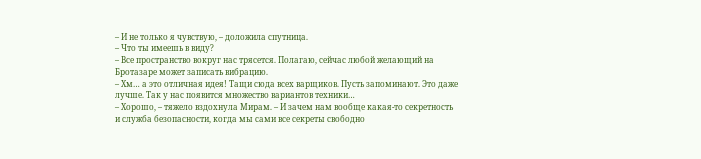– И не только я чувствую, – доложила спутница.
– Что ты имеешь в виду?
– Все пространство вокруг нас трясется. Полагаю, сейчас любой желающий на Бротазаре может записать вибрацию.
– Хм… а это отличная идея! Тащи сюда всех варщиков. Пусть запоминают. Это даже лучше. Так у нас появится множество вариантов техники…
– Хорошо, – тяжело вздохнула Мирам. – И зачем нам вообще какая-то секретность и служба безопасности, когда мы сами все секреты свободно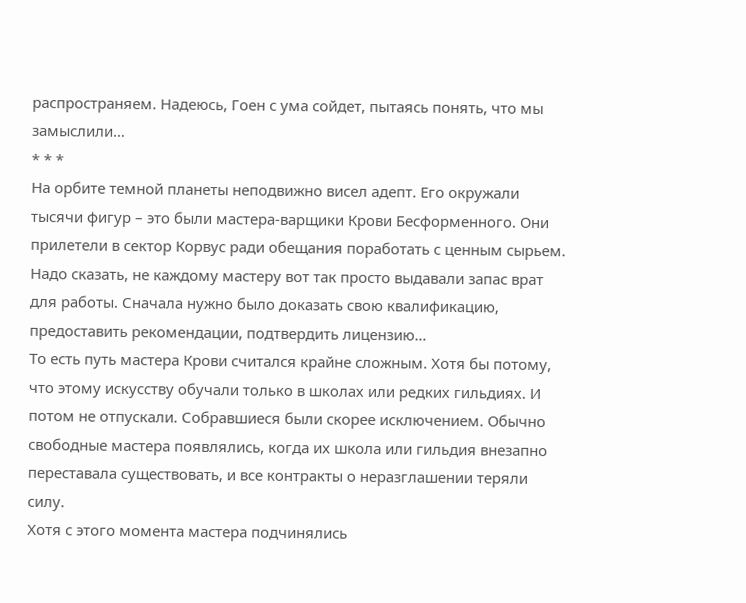распространяем. Надеюсь, Гоен с ума сойдет, пытаясь понять, что мы замыслили…
* * *
На орбите темной планеты неподвижно висел адепт. Его окружали тысячи фигур – это были мастера-варщики Крови Бесформенного. Они прилетели в сектор Корвус ради обещания поработать с ценным сырьем. Надо сказать, не каждому мастеру вот так просто выдавали запас врат для работы. Сначала нужно было доказать свою квалификацию, предоставить рекомендации, подтвердить лицензию…
То есть путь мастера Крови считался крайне сложным. Хотя бы потому, что этому искусству обучали только в школах или редких гильдиях. И потом не отпускали. Собравшиеся были скорее исключением. Обычно свободные мастера появлялись, когда их школа или гильдия внезапно переставала существовать, и все контракты о неразглашении теряли силу.
Хотя с этого момента мастера подчинялись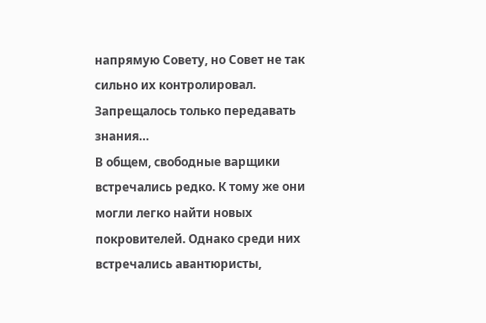напрямую Совету, но Совет не так сильно их контролировал. Запрещалось только передавать знания…
В общем, свободные варщики встречались редко. К тому же они могли легко найти новых покровителей. Однако среди них встречались авантюристы,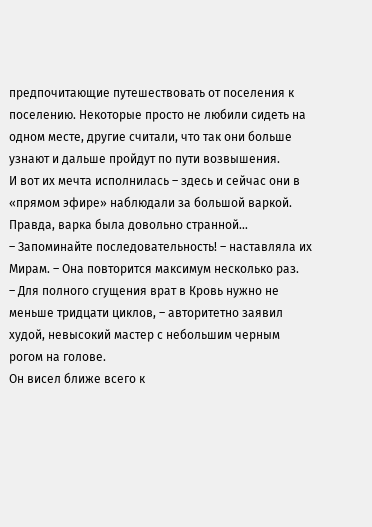предпочитающие путешествовать от поселения к поселению. Некоторые просто не любили сидеть на одном месте, другие считали, что так они больше узнают и дальше пройдут по пути возвышения.
И вот их мечта исполнилась – здесь и сейчас они в «прямом эфире» наблюдали за большой варкой. Правда, варка была довольно странной…
– Запоминайте последовательность! – наставляла их Мирам. – Она повторится максимум несколько раз.
– Для полного сгущения врат в Кровь нужно не меньше тридцати циклов, – авторитетно заявил худой, невысокий мастер с небольшим черным рогом на голове.
Он висел ближе всего к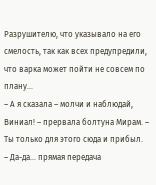Разрушителю, что указывало на его смелость, так как всех предупредили, что варка может пойти не совсем по плану…
– А я сказала – молчи и наблюдай, Виниал! – прервала болтуна Мирам. – Ты только для этого сюда и прибыл.
– Да-да… прямая передача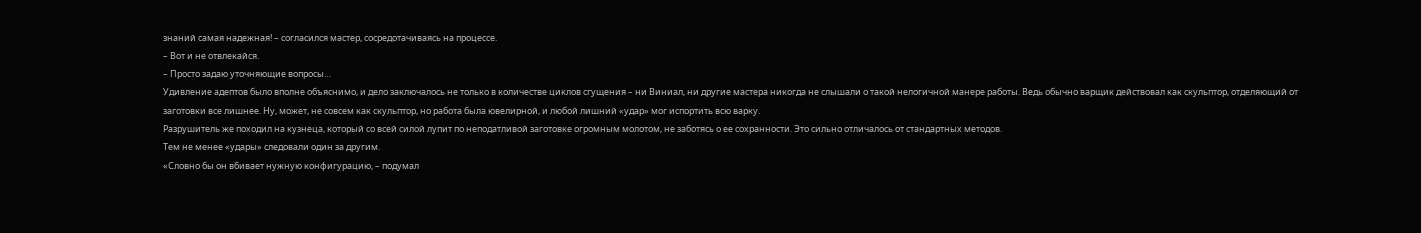знаний самая надежная! – согласился мастер, сосредотачиваясь на процессе.
– Вот и не отвлекайся.
– Просто задаю уточняющие вопросы…
Удивление адептов было вполне объяснимо, и дело заключалось не только в количестве циклов сгущения – ни Виниал, ни другие мастера никогда не слышали о такой нелогичной манере работы. Ведь обычно варщик действовал как скульптор, отделяющий от заготовки все лишнее. Ну, может, не совсем как скульптор, но работа была ювелирной, и любой лишний «удар» мог испортить всю варку.
Разрушитель же походил на кузнеца, который со всей силой лупит по неподатливой заготовке огромным молотом, не заботясь о ее сохранности. Это сильно отличалось от стандартных методов.
Тем не менее «удары» следовали один за другим.
«Словно бы он вбивает нужную конфигурацию, – подумал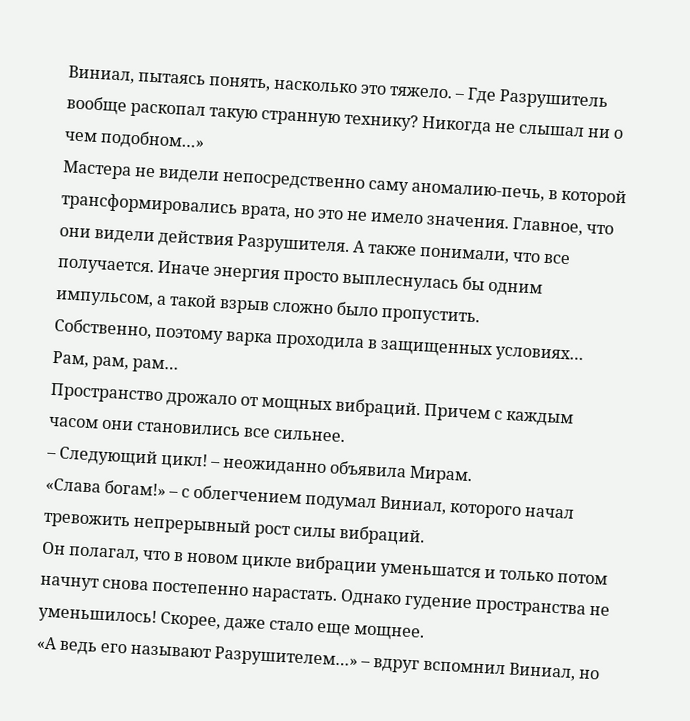Виниал, пытаясь понять, насколько это тяжело. – Где Разрушитель вообще раскопал такую странную технику? Никогда не слышал ни о чем подобном…»
Мастера не видели непосредственно саму аномалию-печь, в которой трансформировались врата, но это не имело значения. Главное, что они видели действия Разрушителя. А также понимали, что все получается. Иначе энергия просто выплеснулась бы одним импульсом, а такой взрыв сложно было пропустить.
Собственно, поэтому варка проходила в защищенных условиях…
Рам, рам, рам…
Пространство дрожало от мощных вибраций. Причем с каждым часом они становились все сильнее.
– Следующий цикл! – неожиданно объявила Мирам.
«Слава богам!» – с облегчением подумал Виниал, которого начал тревожить непрерывный рост силы вибраций.
Он полагал, что в новом цикле вибрации уменьшатся и только потом начнут снова постепенно нарастать. Однако гудение пространства не уменьшилось! Скорее, даже стало еще мощнее.
«А ведь его называют Разрушителем…» – вдруг вспомнил Виниал, но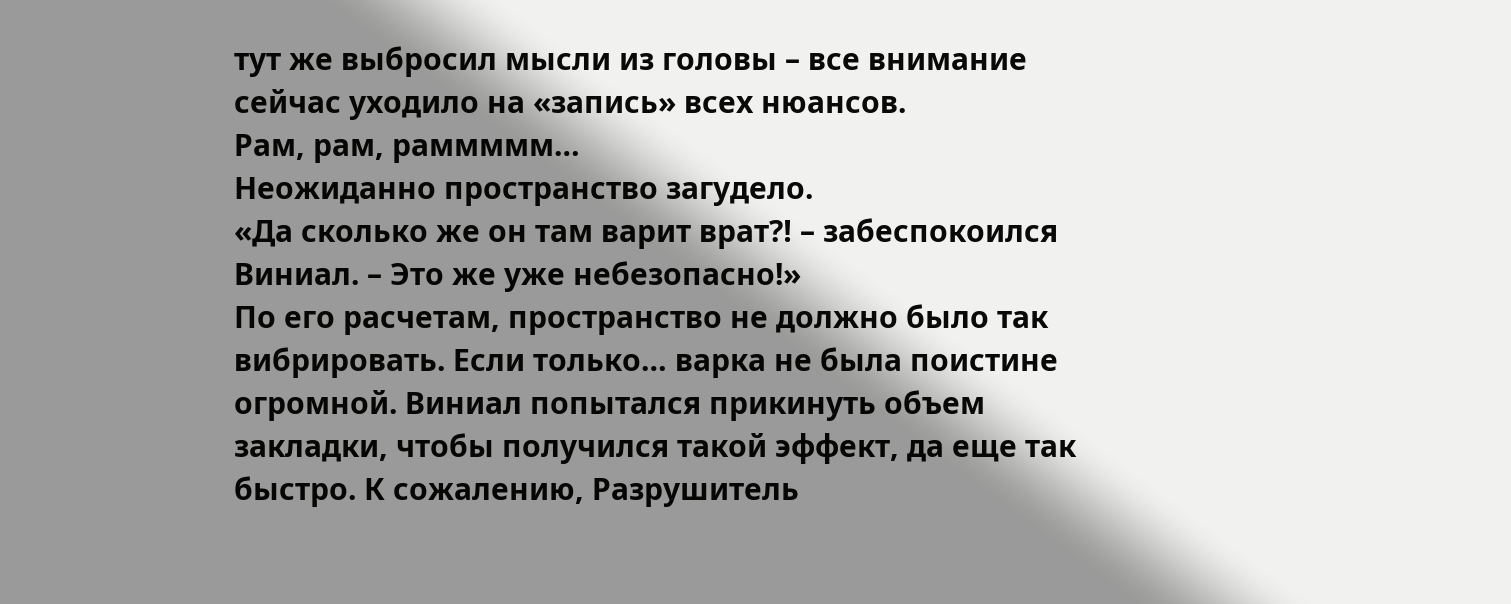тут же выбросил мысли из головы – все внимание сейчас уходило на «запись» всех нюансов.
Рам, рам, раммммм…
Неожиданно пространство загудело.
«Да сколько же он там варит врат⁈ – забеспокоился Виниал. – Это же уже небезопасно!»
По его расчетам, пространство не должно было так вибрировать. Если только… варка не была поистине огромной. Виниал попытался прикинуть объем закладки, чтобы получился такой эффект, да еще так быстро. К сожалению, Разрушитель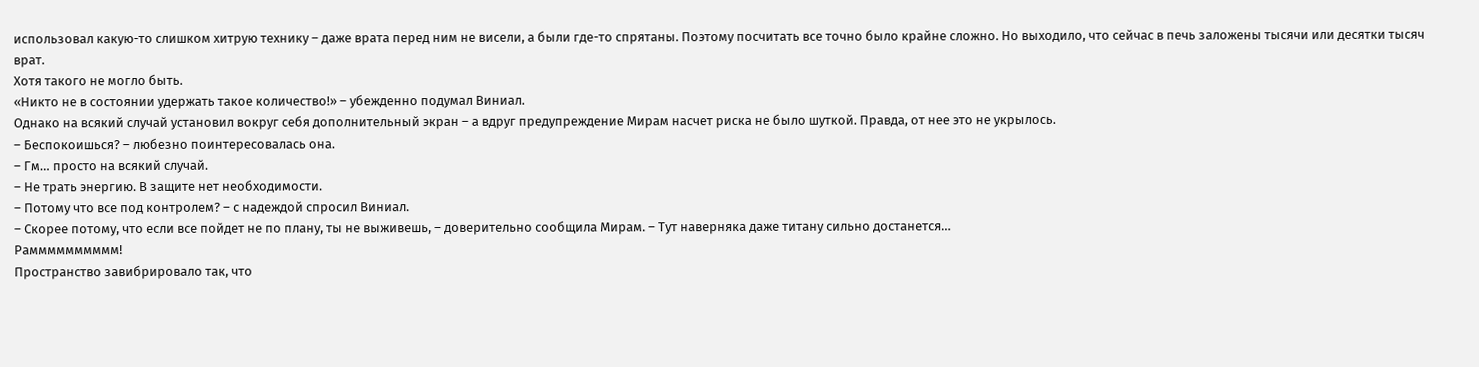использовал какую-то слишком хитрую технику – даже врата перед ним не висели, а были где-то спрятаны. Поэтому посчитать все точно было крайне сложно. Но выходило, что сейчас в печь заложены тысячи или десятки тысяч врат.
Хотя такого не могло быть.
«Никто не в состоянии удержать такое количество!» – убежденно подумал Виниал.
Однако на всякий случай установил вокруг себя дополнительный экран – а вдруг предупреждение Мирам насчет риска не было шуткой. Правда, от нее это не укрылось.
– Беспокоишься? – любезно поинтересовалась она.
– Гм… просто на всякий случай.
– Не трать энергию. В защите нет необходимости.
– Потому что все под контролем? – с надеждой спросил Виниал.
– Скорее потому, что если все пойдет не по плану, ты не выживешь, – доверительно сообщила Мирам. – Тут наверняка даже титану сильно достанется…
Рамммммммммм!
Пространство завибрировало так, что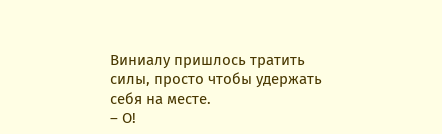Виниалу пришлось тратить силы, просто чтобы удержать себя на месте.
– О!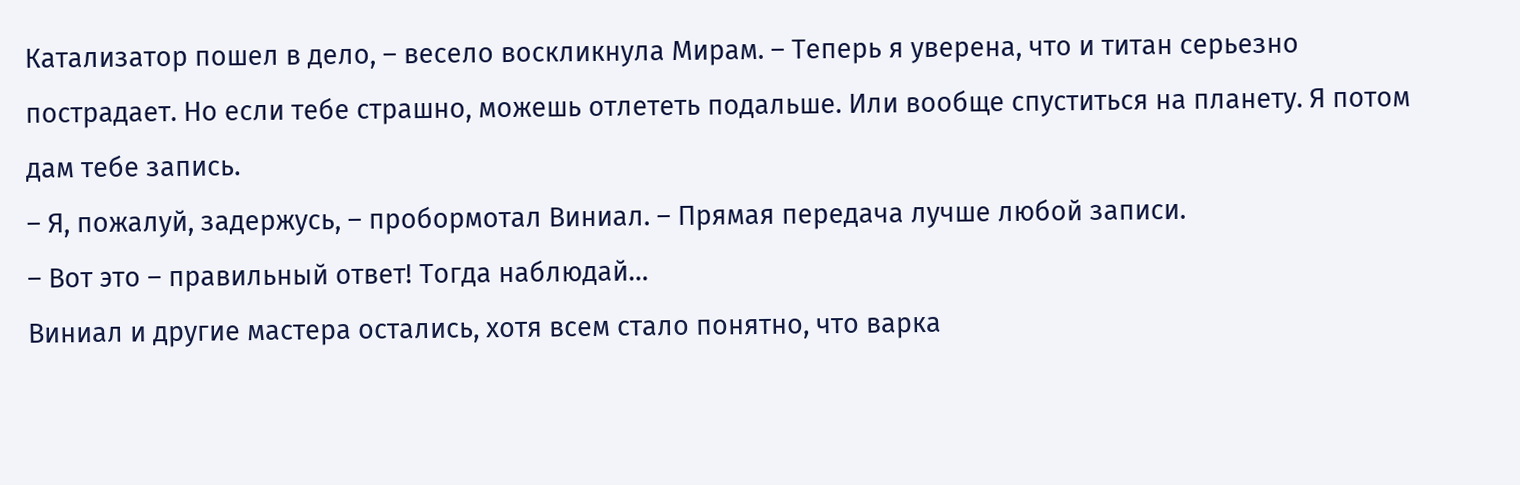Катализатор пошел в дело, – весело воскликнула Мирам. – Теперь я уверена, что и титан серьезно пострадает. Но если тебе страшно, можешь отлететь подальше. Или вообще спуститься на планету. Я потом дам тебе запись.
– Я, пожалуй, задержусь, – пробормотал Виниал. – Прямая передача лучше любой записи.
– Вот это – правильный ответ! Тогда наблюдай…
Виниал и другие мастера остались, хотя всем стало понятно, что варка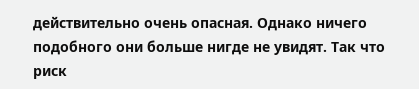действительно очень опасная. Однако ничего подобного они больше нигде не увидят. Так что риск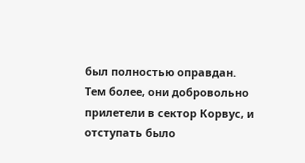был полностью оправдан. Тем более, они добровольно прилетели в сектор Корвус, и отступать было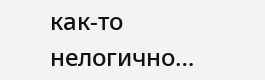как-то нелогично…